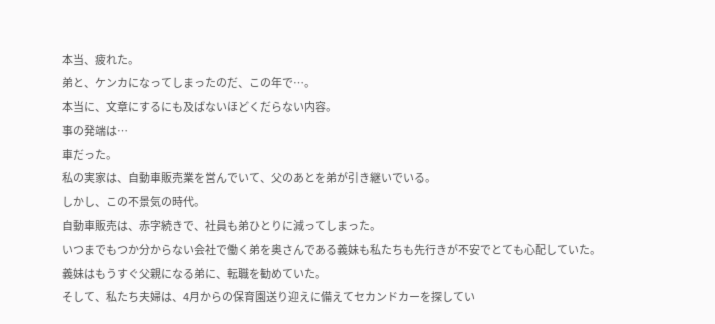本当、疲れた。
弟と、ケンカになってしまったのだ、この年で…。
本当に、文章にするにも及ばないほどくだらない内容。
事の発端は…
車だった。
私の実家は、自動車販売業を営んでいて、父のあとを弟が引き継いでいる。
しかし、この不景気の時代。
自動車販売は、赤字続きで、社員も弟ひとりに減ってしまった。
いつまでもつか分からない会社で働く弟を奥さんである義妹も私たちも先行きが不安でとても心配していた。
義妹はもうすぐ父親になる弟に、転職を勧めていた。
そして、私たち夫婦は、4月からの保育園送り迎えに備えてセカンドカーを探してい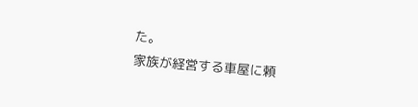た。
家族が経営する車屋に頼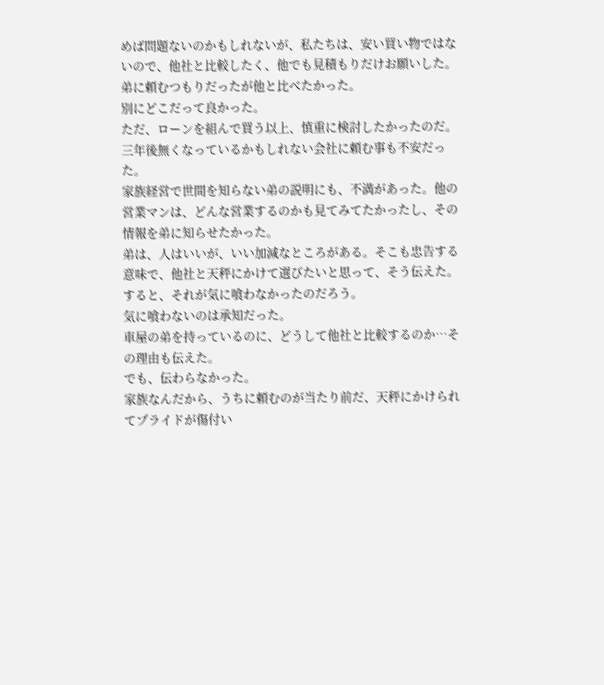めば問題ないのかもしれないが、私たちは、安い買い物ではないので、他社と比較したく、他でも見積もりだけお願いした。弟に頼むつもりだったが他と比べたかった。
別にどこだって良かった。
ただ、ローンを組んで買う以上、慎重に検討したかったのだ。
三年後無くなっているかもしれない会社に頼む事も不安だった。
家族経営で世間を知らない弟の説明にも、不満があった。他の営業マンは、どんな営業するのかも見てみてたかったし、その情報を弟に知らせたかった。
弟は、人はいいが、いい加減なところがある。そこも忠告する意味で、他社と天秤にかけて選びたいと思って、そう伝えた。
すると、それが気に喰わなかったのだろう。
気に喰わないのは承知だった。
車屋の弟を持っているのに、どうして他社と比較するのか…その理由も伝えた。
でも、伝わらなかった。
家族なんだから、うちに頼むのが当たり前だ、天秤にかけられてプライドが傷付い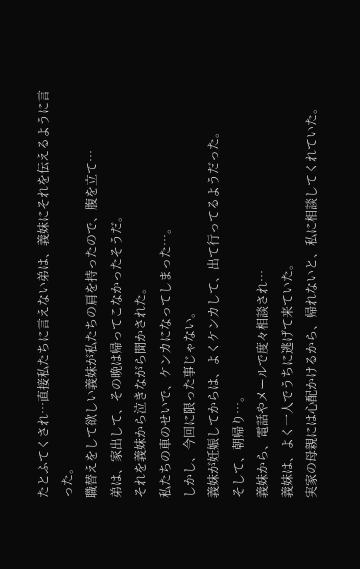たとふてくされ…直接私たちに言えない弟は、義妹にそれを伝えるように言った。
職替えをして欲しい義妹が私たちの肩を持ったので、腹を立て…
弟は、家出して、その晩は帰ってこなかったそうだ。
それを義妹から泣きながら聞かされた。
私たちの車のせいで、ケンカになってしまった…。
しかし、今回に限った事じゃない。
義妹が妊娠してからは、よくケンカして、出て行ってるようだった。
そして、朝帰り…。
義妹から、電話やメールで度々相談され…
義妹は、よく一人でうちに逃げて来ていた。
実家の母親には心配かけるから、帰れないと、私に相談してくれていた。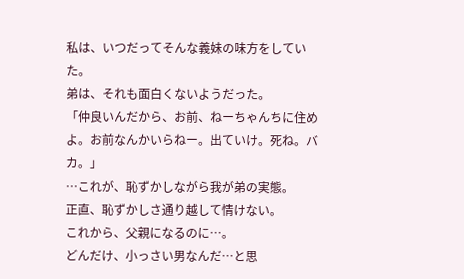私は、いつだってそんな義妹の味方をしていた。
弟は、それも面白くないようだった。
「仲良いんだから、お前、ねーちゃんちに住めよ。お前なんかいらねー。出ていけ。死ね。バカ。」
…これが、恥ずかしながら我が弟の実態。
正直、恥ずかしさ通り越して情けない。
これから、父親になるのに…。
どんだけ、小っさい男なんだ…と思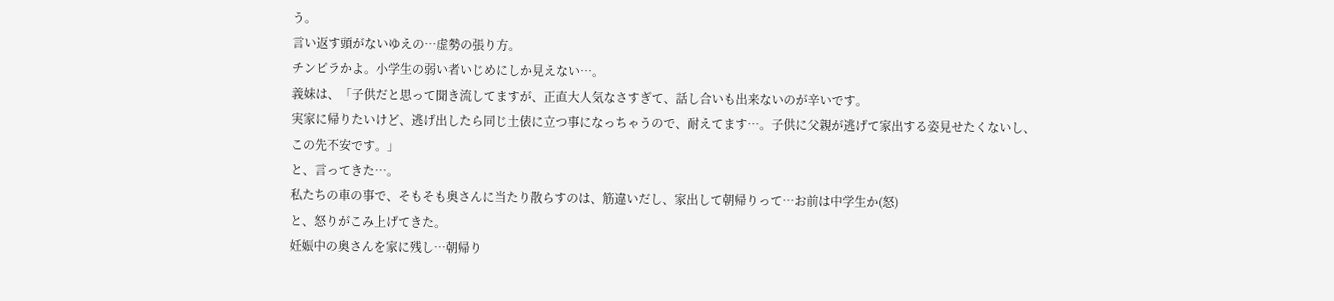う。
言い返す頭がないゆえの…虚勢の張り方。
チンピラかよ。小学生の弱い者いじめにしか見えない…。
義妹は、「子供だと思って聞き流してますが、正直大人気なさすぎて、話し合いも出来ないのが辛いです。
実家に帰りたいけど、逃げ出したら同じ土俵に立つ事になっちゃうので、耐えてます…。子供に父親が逃げて家出する姿見せたくないし、この先不安です。」
と、言ってきた…。
私たちの車の事で、そもそも奥さんに当たり散らすのは、筋違いだし、家出して朝帰りって…お前は中学生か(怒)
と、怒りがこみ上げてきた。
妊娠中の奥さんを家に残し…朝帰り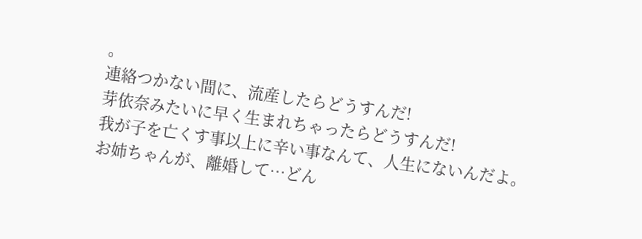。
連絡つかない間に、流産したらどうすんだ!
芽依奈みたいに早く生まれちゃったらどうすんだ!
我が子を亡くす事以上に辛い事なんて、人生にないんだよ。
お姉ちゃんが、離婚して…どん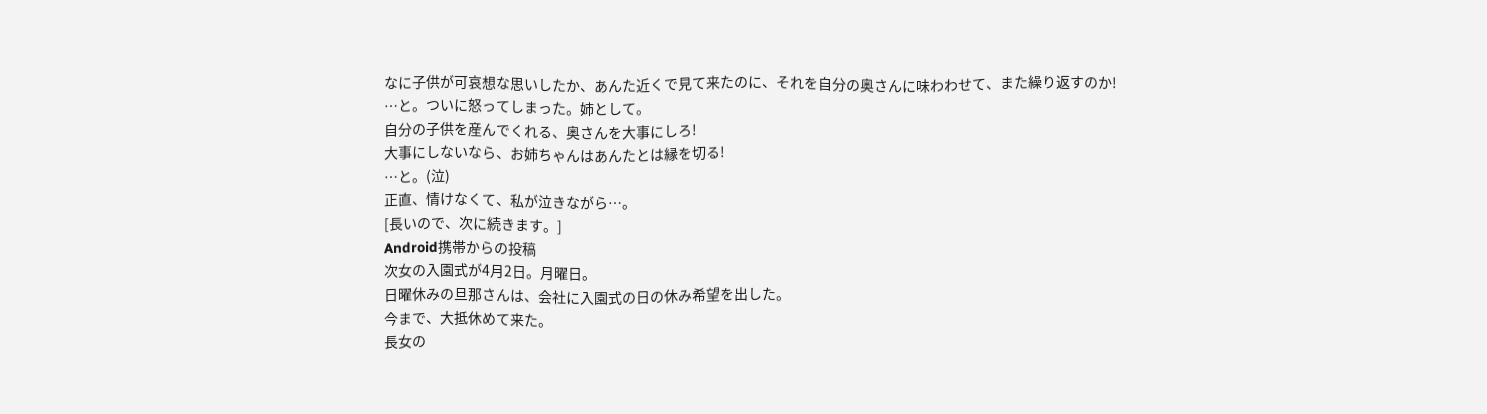なに子供が可哀想な思いしたか、あんた近くで見て来たのに、それを自分の奥さんに味わわせて、また繰り返すのか!
…と。ついに怒ってしまった。姉として。
自分の子供を産んでくれる、奥さんを大事にしろ!
大事にしないなら、お姉ちゃんはあんたとは縁を切る!
…と。(泣)
正直、情けなくて、私が泣きながら…。
[長いので、次に続きます。]
Android携帯からの投稿
次女の入園式が4月2日。月曜日。
日曜休みの旦那さんは、会社に入園式の日の休み希望を出した。
今まで、大抵休めて来た。
長女の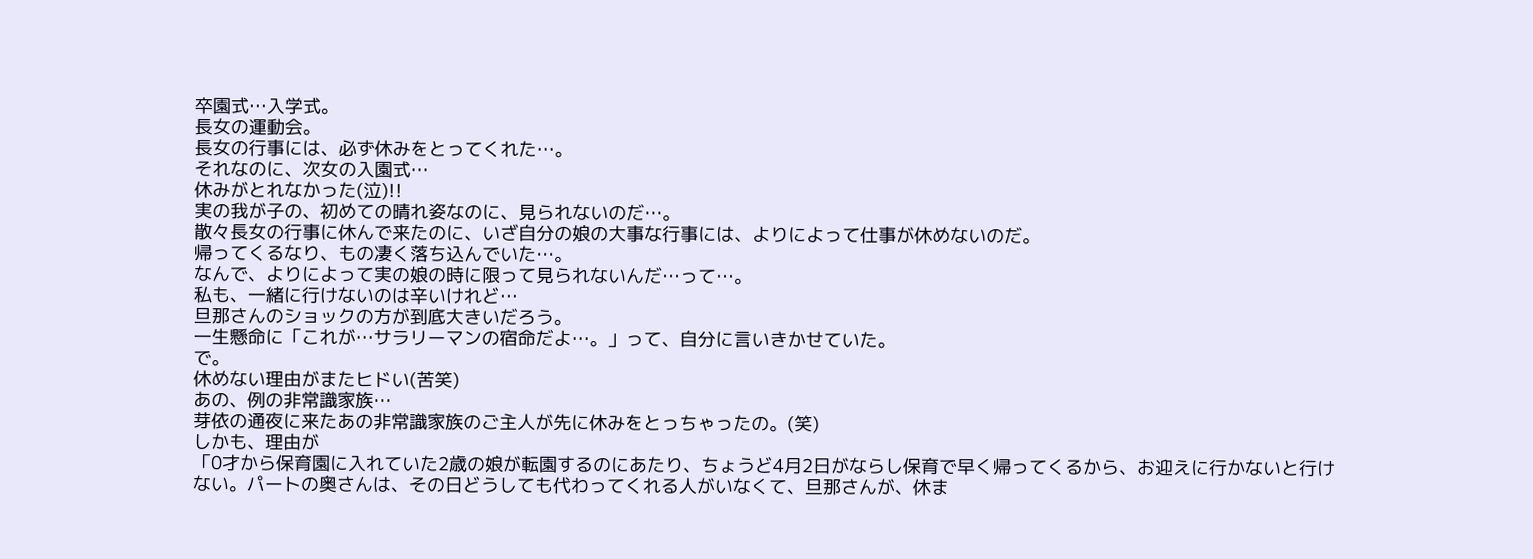卒園式…入学式。
長女の運動会。
長女の行事には、必ず休みをとってくれた…。
それなのに、次女の入園式…
休みがとれなかった(泣)!!
実の我が子の、初めての晴れ姿なのに、見られないのだ…。
散々長女の行事に休んで来たのに、いざ自分の娘の大事な行事には、よりによって仕事が休めないのだ。
帰ってくるなり、もの凄く落ち込んでいた…。
なんで、よりによって実の娘の時に限って見られないんだ…って…。
私も、一緒に行けないのは辛いけれど…
旦那さんのショックの方が到底大きいだろう。
一生懸命に「これが…サラリーマンの宿命だよ…。」って、自分に言いきかせていた。
で。
休めない理由がまたヒドい(苦笑)
あの、例の非常識家族…
芽依の通夜に来たあの非常識家族のご主人が先に休みをとっちゃったの。(笑)
しかも、理由が
「0才から保育園に入れていた2歳の娘が転園するのにあたり、ちょうど4月2日がならし保育で早く帰ってくるから、お迎えに行かないと行けない。パートの奥さんは、その日どうしても代わってくれる人がいなくて、旦那さんが、休ま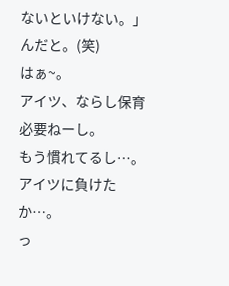ないといけない。」んだと。(笑)
はぁ~。
アイツ、ならし保育必要ねーし。
もう慣れてるし…。
アイツに負けたか…。
っ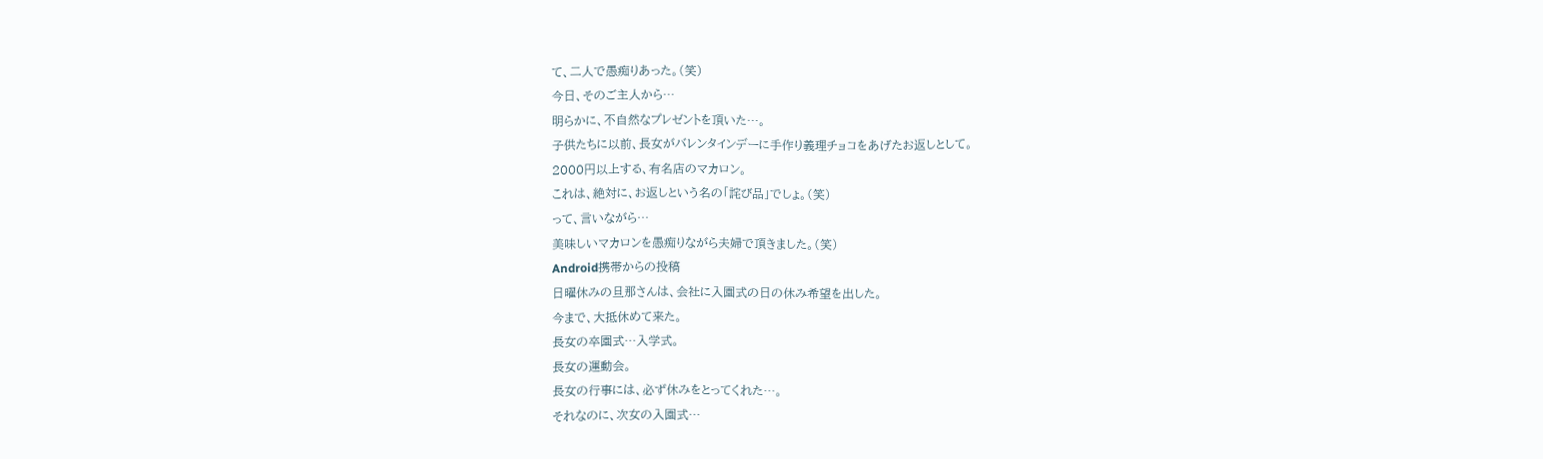て、二人で愚痴りあった。(笑)
今日、そのご主人から…
明らかに、不自然なプレゼントを頂いた…。
子供たちに以前、長女がバレンタインデーに手作り義理チョコをあげたお返しとして。
2000円以上する、有名店のマカロン。
これは、絶対に、お返しという名の「詫び品」でしょ。(笑)
って、言いながら…
美味しいマカロンを愚痴りながら夫婦で頂きました。(笑)
Android携帯からの投稿
日曜休みの旦那さんは、会社に入園式の日の休み希望を出した。
今まで、大抵休めて来た。
長女の卒園式…入学式。
長女の運動会。
長女の行事には、必ず休みをとってくれた…。
それなのに、次女の入園式…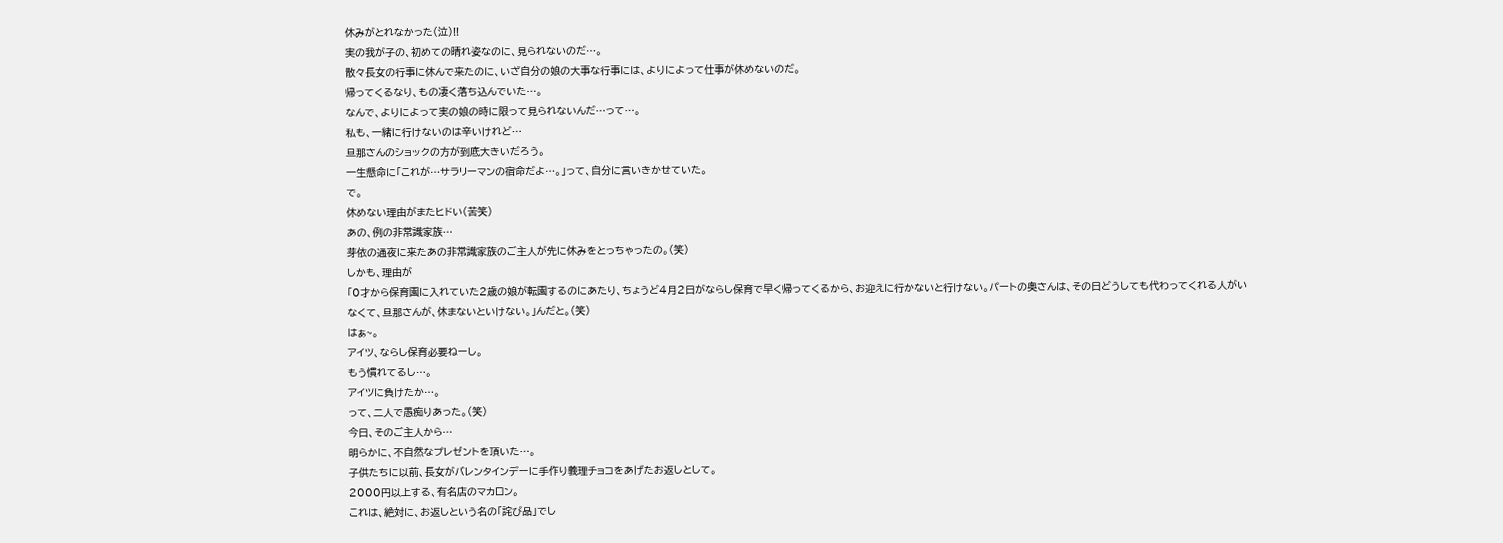休みがとれなかった(泣)!!
実の我が子の、初めての晴れ姿なのに、見られないのだ…。
散々長女の行事に休んで来たのに、いざ自分の娘の大事な行事には、よりによって仕事が休めないのだ。
帰ってくるなり、もの凄く落ち込んでいた…。
なんで、よりによって実の娘の時に限って見られないんだ…って…。
私も、一緒に行けないのは辛いけれど…
旦那さんのショックの方が到底大きいだろう。
一生懸命に「これが…サラリーマンの宿命だよ…。」って、自分に言いきかせていた。
で。
休めない理由がまたヒドい(苦笑)
あの、例の非常識家族…
芽依の通夜に来たあの非常識家族のご主人が先に休みをとっちゃったの。(笑)
しかも、理由が
「0才から保育園に入れていた2歳の娘が転園するのにあたり、ちょうど4月2日がならし保育で早く帰ってくるから、お迎えに行かないと行けない。パートの奥さんは、その日どうしても代わってくれる人がいなくて、旦那さんが、休まないといけない。」んだと。(笑)
はぁ~。
アイツ、ならし保育必要ねーし。
もう慣れてるし…。
アイツに負けたか…。
って、二人で愚痴りあった。(笑)
今日、そのご主人から…
明らかに、不自然なプレゼントを頂いた…。
子供たちに以前、長女がバレンタインデーに手作り義理チョコをあげたお返しとして。
2000円以上する、有名店のマカロン。
これは、絶対に、お返しという名の「詫び品」でし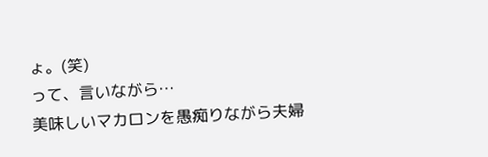ょ。(笑)
って、言いながら…
美味しいマカロンを愚痴りながら夫婦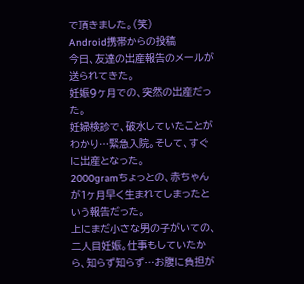で頂きました。(笑)
Android携帯からの投稿
今日、友達の出産報告のメールが送られてきた。
妊娠9ヶ月での、突然の出産だった。
妊婦検診で、破水していたことがわかり…緊急入院。そして、すぐに出産となった。
2000gramちょっとの、赤ちゃんが1ヶ月早く生まれてしまったという報告だった。
上にまだ小さな男の子がいての、二人目妊娠。仕事もしていたから、知らず知らず…お腹に負担が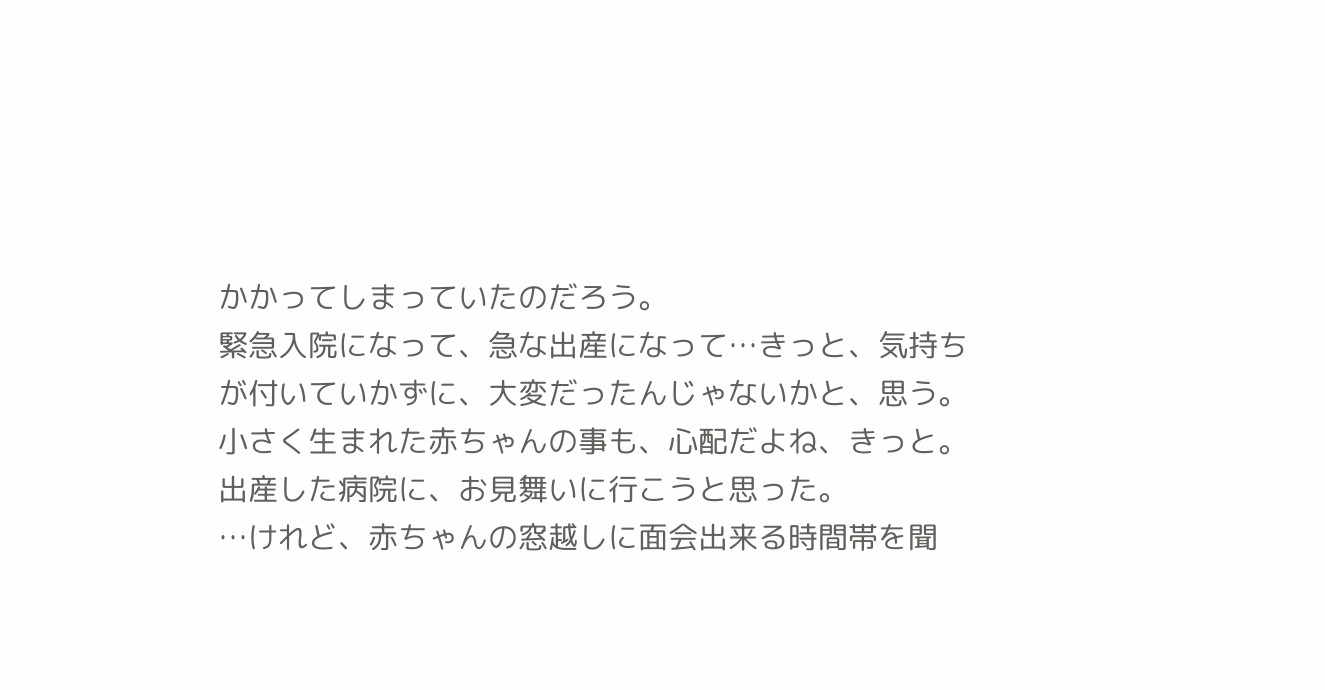かかってしまっていたのだろう。
緊急入院になって、急な出産になって…きっと、気持ちが付いていかずに、大変だったんじゃないかと、思う。
小さく生まれた赤ちゃんの事も、心配だよね、きっと。
出産した病院に、お見舞いに行こうと思った。
…けれど、赤ちゃんの窓越しに面会出来る時間帯を聞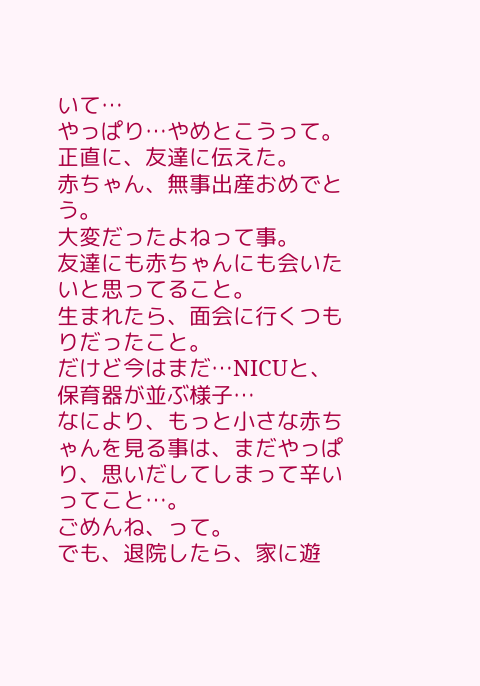いて…
やっぱり…やめとこうって。
正直に、友達に伝えた。
赤ちゃん、無事出産おめでとう。
大変だったよねって事。
友達にも赤ちゃんにも会いたいと思ってること。
生まれたら、面会に行くつもりだったこと。
だけど今はまだ…NICUと、保育器が並ぶ様子…
なにより、もっと小さな赤ちゃんを見る事は、まだやっぱり、思いだしてしまって辛いってこと…。
ごめんね、って。
でも、退院したら、家に遊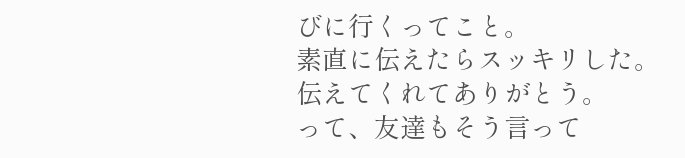びに行くってこと。
素直に伝えたらスッキリした。
伝えてくれてありがとう。
って、友達もそう言って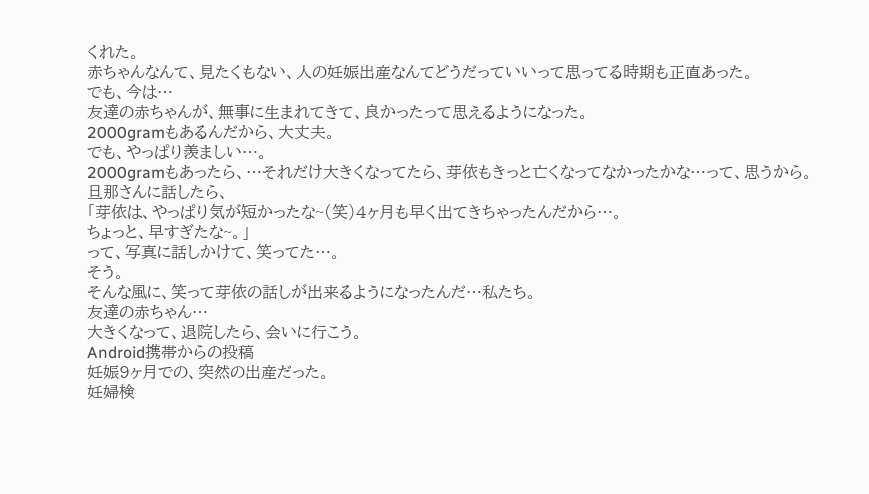くれた。
赤ちゃんなんて、見たくもない、人の妊娠出産なんてどうだっていいって思ってる時期も正直あった。
でも、今は…
友達の赤ちゃんが、無事に生まれてきて、良かったって思えるようになった。
2000gramもあるんだから、大丈夫。
でも、やっぱり羨ましい…。
2000gramもあったら、…それだけ大きくなってたら、芽依もきっと亡くなってなかったかな…って、思うから。
旦那さんに話したら、
「芽依は、やっぱり気が短かったな~(笑)4ヶ月も早く出てきちゃったんだから…。
ちょっと、早すぎたな~。」
って、写真に話しかけて、笑ってた…。
そう。
そんな風に、笑って芽依の話しが出来るようになったんだ…私たち。
友達の赤ちゃん…
大きくなって、退院したら、会いに行こう。
Android携帯からの投稿
妊娠9ヶ月での、突然の出産だった。
妊婦検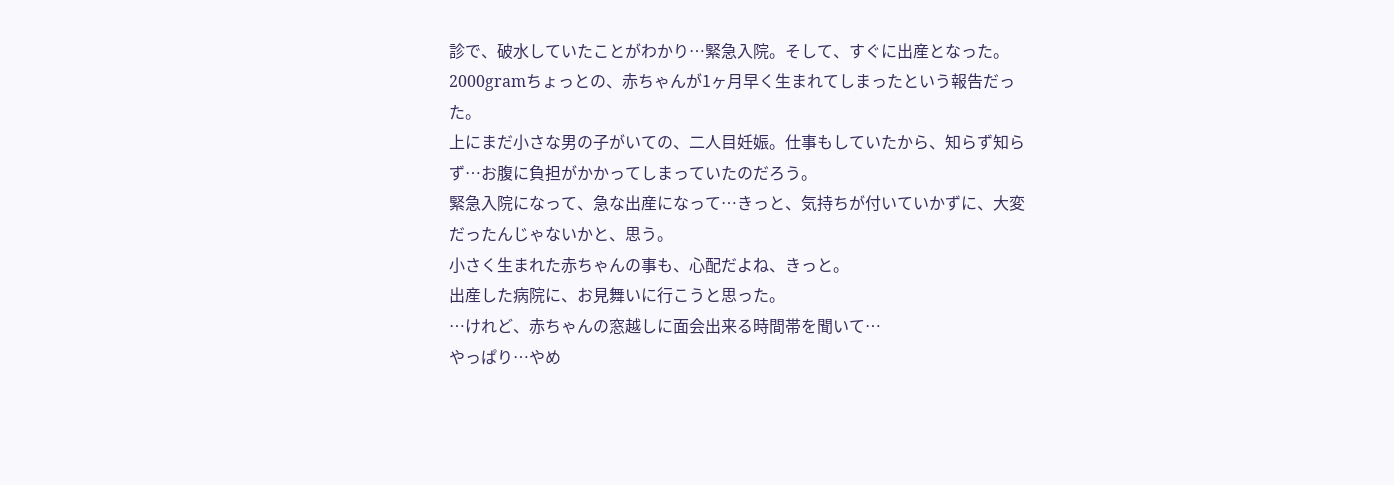診で、破水していたことがわかり…緊急入院。そして、すぐに出産となった。
2000gramちょっとの、赤ちゃんが1ヶ月早く生まれてしまったという報告だった。
上にまだ小さな男の子がいての、二人目妊娠。仕事もしていたから、知らず知らず…お腹に負担がかかってしまっていたのだろう。
緊急入院になって、急な出産になって…きっと、気持ちが付いていかずに、大変だったんじゃないかと、思う。
小さく生まれた赤ちゃんの事も、心配だよね、きっと。
出産した病院に、お見舞いに行こうと思った。
…けれど、赤ちゃんの窓越しに面会出来る時間帯を聞いて…
やっぱり…やめ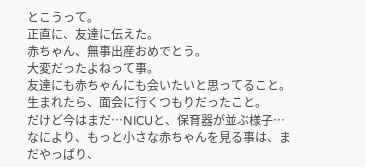とこうって。
正直に、友達に伝えた。
赤ちゃん、無事出産おめでとう。
大変だったよねって事。
友達にも赤ちゃんにも会いたいと思ってること。
生まれたら、面会に行くつもりだったこと。
だけど今はまだ…NICUと、保育器が並ぶ様子…
なにより、もっと小さな赤ちゃんを見る事は、まだやっぱり、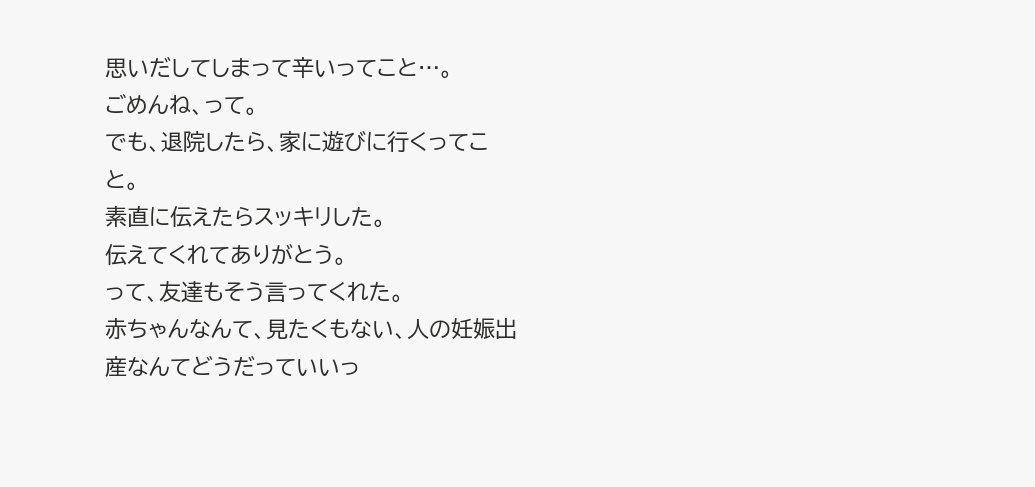思いだしてしまって辛いってこと…。
ごめんね、って。
でも、退院したら、家に遊びに行くってこと。
素直に伝えたらスッキリした。
伝えてくれてありがとう。
って、友達もそう言ってくれた。
赤ちゃんなんて、見たくもない、人の妊娠出産なんてどうだっていいっ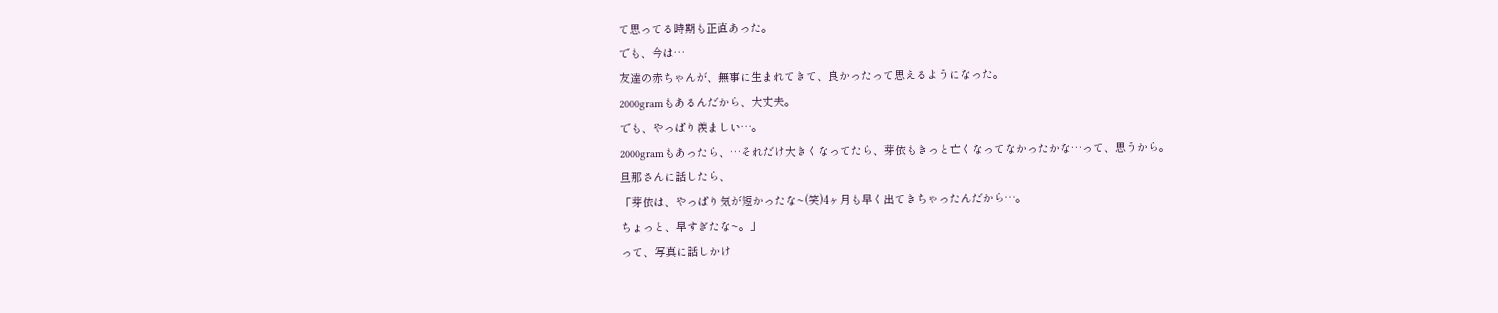て思ってる時期も正直あった。
でも、今は…
友達の赤ちゃんが、無事に生まれてきて、良かったって思えるようになった。
2000gramもあるんだから、大丈夫。
でも、やっぱり羨ましい…。
2000gramもあったら、…それだけ大きくなってたら、芽依もきっと亡くなってなかったかな…って、思うから。
旦那さんに話したら、
「芽依は、やっぱり気が短かったな~(笑)4ヶ月も早く出てきちゃったんだから…。
ちょっと、早すぎたな~。」
って、写真に話しかけ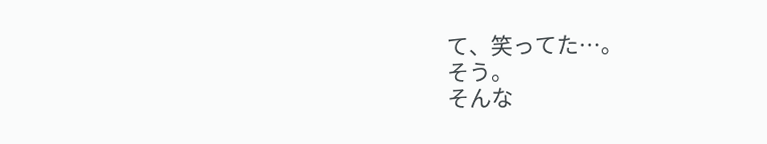て、笑ってた…。
そう。
そんな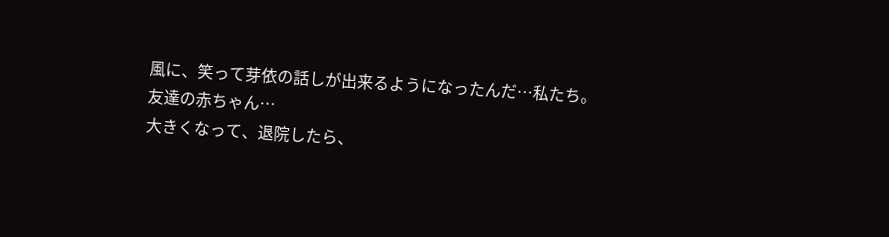風に、笑って芽依の話しが出来るようになったんだ…私たち。
友達の赤ちゃん…
大きくなって、退院したら、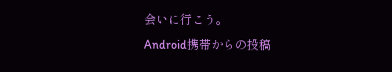会いに行こう。
Android携帯からの投稿